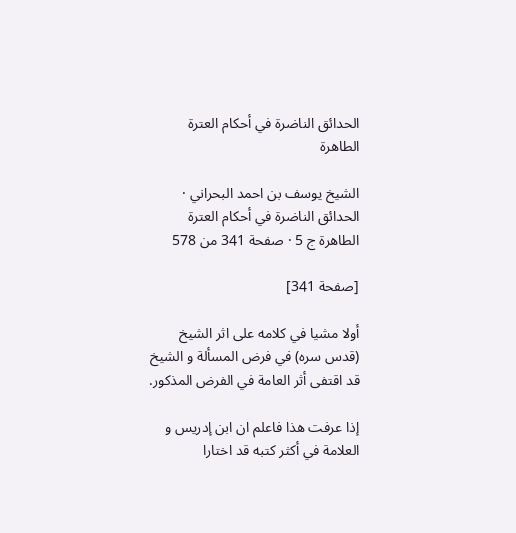الحدائق الناضرة في أحكام العترة الطاهرة

الشيخ يوسف بن احمد البحراني · الحدائق الناضرة في أحكام العترة الطاهرة ج 5 · صفحة 341 من 578

[صفحة 341]

أولا مشيا في كلامه على اثر الشيخ (قدس سره) في فرض المسألة و الشيخ قد اقتفى أثر العامة في الفرض المذكور.

إذا عرفت هذا فاعلم ان ابن إدريس و العلامة في أكثر كتبه قد اختارا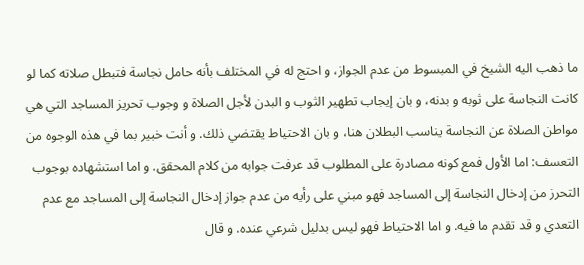ما ذهب اليه الشيخ في المبسوط من عدم الجواز، و احتج له في المختلف بأنه حامل نجاسة فتبطل صلاته كما لو كانت النجاسة على ثوبه و بدنه، و بان إيجاب تطهير الثوب و البدن لأجل الصلاة و وجوب تحريز المساجد التي هي مواطن الصلاة عن النجاسة يناسب البطلان هنا، و بان الاحتياط يقتضي ذلك. و أنت خبير بما في هذه الوجوه من التعسف: اما الأول فمع كونه مصادرة على المطلوب قد عرفت جوابه من كلام المحقق. و اما استشهاده بوجوب التحرز من إدخال النجاسة إلى المساجد فهو مبني على رأيه من عدم جواز إدخال النجاسة إلى المساجد مع عدم التعدي و قد تقدم ما فيه. و اما الاحتياط فهو ليس بدليل شرعي عنده. و قال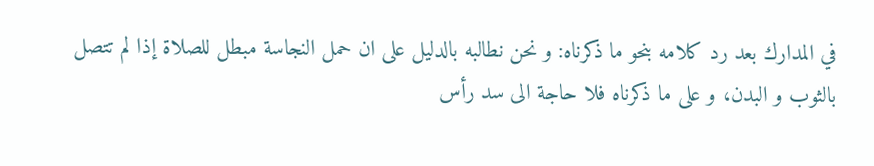في المدارك بعد رد كلامه بنحو ما ذكرناه: و نحن نطالبه بالدليل على ان حمل النجاسة مبطل للصلاة إذا لم تتصل بالثوب و البدن، و على ما ذكرناه فلا حاجة الى سد رأس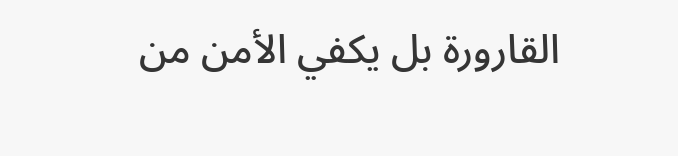القارورة بل يكفي الأمن من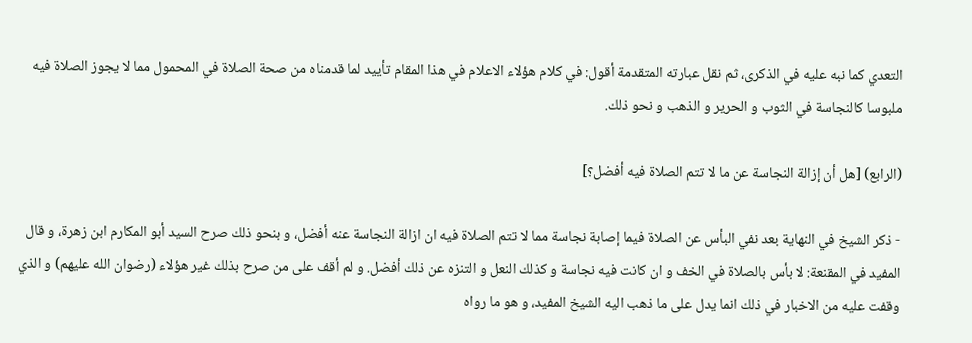التعدي كما نبه عليه في الذكرى، ثم نقل عبارته المتقدمة أقول: في كلام هؤلاء الاعلام في هذا المقام تأييد لما قدمناه من صحة الصلاة في المحمول مما لا يجوز الصلاة فيه ملبوسا كالنجاسة في الثوب و الحرير و الذهب و نحو ذلك.

(الرابع) [هل أن إزالة النجاسة عن ما لا تتم الصلاة فيه أفضل؟]

- ذكر الشيخ في النهاية بعد نفي البأس عن الصلاة فيما إصابة نجاسة مما لا تتم الصلاة فيه ان ازالة النجاسة عنه أفضل، و بنحو ذلك صرح السيد أبو المكارم ابن زهرة، و قال المفيد في المقنعة: لا بأس بالصلاة في الخف و ان كانت فيه نجاسة و كذلك النعل و التنزه عن ذلك أفضل. و لم أقف على من صرح بذلك غير هؤلاء (رضوان الله عليهم) و الذي وقفت عليه من الاخبار في ذلك انما يدل على ما ذهب اليه الشيخ المفيد، و هو ما رواه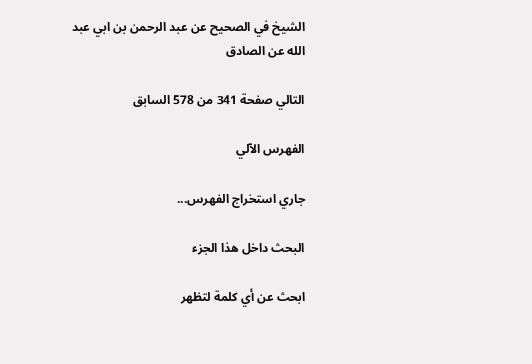الشيخ في الصحيح عن عبد الرحمن بن ابي عبد الله عن الصادق

التالي صفحة 341 من 578 السابق

الفهرس الآلي

جاري استخراج الفهرس...

البحث داخل هذا الجزء

ابحث عن أي كلمة لتظهر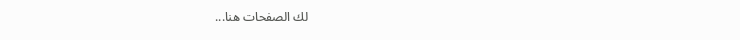لك الصفحات هنا...